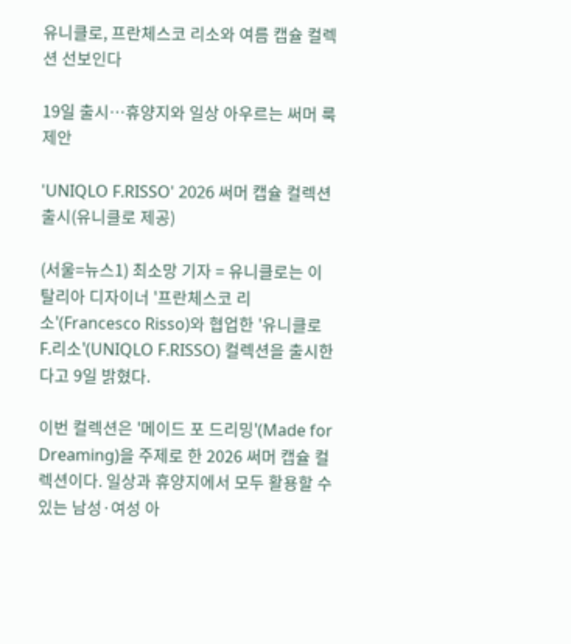유니클로, 프란체스코 리소와 여름 캡슐 컬렉션 선보인다

19일 출시…휴양지와 일상 아우르는 써머 룩 제안

'UNIQLO F.RISSO' 2026 써머 캡슐 컬렉션 출시(유니클로 제공)

(서울=뉴스1) 최소망 기자 = 유니클로는 이탈리아 디자이너 '프란체스코 리소'(Francesco Risso)와 협업한 '유니클로 F.리소'(UNIQLO F.RISSO) 컬렉션을 출시한다고 9일 밝혔다.

이번 컬렉션은 '메이드 포 드리밍'(Made for Dreaming)을 주제로 한 2026 써머 캡슐 컬렉션이다. 일상과 휴양지에서 모두 활용할 수 있는 남성·여성 아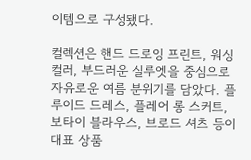이템으로 구성됐다.

컬렉션은 핸드 드로잉 프린트, 워싱 컬러, 부드러운 실루엣을 중심으로 자유로운 여름 분위기를 담았다. 플루이드 드레스, 플레어 롱 스커트, 보타이 블라우스, 브로드 셔츠 등이 대표 상품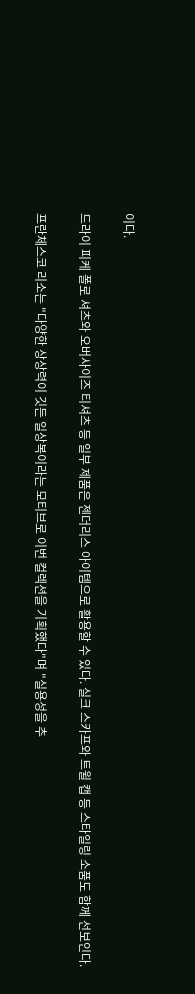이다.

드라이 피케 폴로 셔츠와 오버사이즈 티셔츠 등 일부 제품은 젠더리스 아이템으로 활용할 수 있다. 실크 스카프와 트윌 캡 등 스타일링 소품도 함께 선보인다.

프란체스코 리소는 "다양한 상상력이 깃든 일상복이라는 모티브로 이번 컬렉션을 기획했다"며 "실용성을 추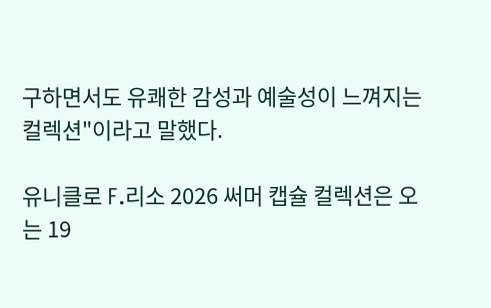구하면서도 유쾌한 감성과 예술성이 느껴지는 컬렉션"이라고 말했다.

유니클로 F.리소 2026 써머 캡슐 컬렉션은 오는 19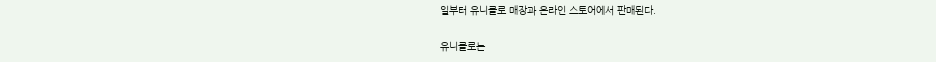일부터 유니클로 매장과 온라인 스토어에서 판매된다.

유니클로는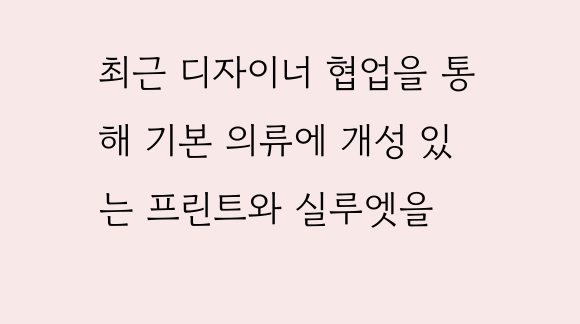최근 디자이너 협업을 통해 기본 의류에 개성 있는 프린트와 실루엣을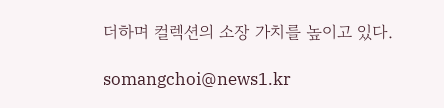더하며 컬렉션의 소장 가치를 높이고 있다.

somangchoi@news1.kr